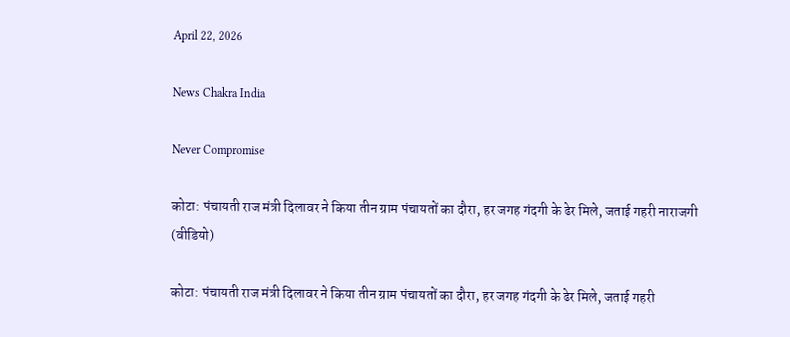April 22, 2026

News Chakra India

Never Compromise

कोटा: पंचायती राज मंत्री दिलावर ने किया तीन ग्राम पंचायतों का दौरा, हर जगह गंदगी के ढेर मिले, जताई गहरी नाराजगी (वीडियो)

कोटा: पंचायती राज मंत्री दिलावर ने किया तीन ग्राम पंचायतों का दौरा, हर जगह गंदगी के ढेर मिले, जताई गहरी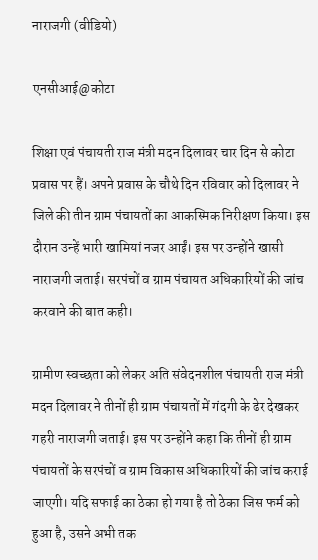नाराजगी (वीडियो)

एनसीआई@कोटा

शिक्षा एवं पंचायती राज मंत्री मदन दिलावर चार दिन से कोटा प्रवास पर हैं। अपने प्रवास के चौथे दिन रविवार को दिलावर ने जिले की तीन ग्राम पंचायतों का आकस्मिक निरीक्षण किया। इस दौरान उन्हें भारी खामियां नजर आईं। इस पर उन्होंने खासी नाराजगी जताई। सरपंचों व ग्राम पंचायत अधिकारियों की जांच करवाने की बात कही।

ग्रामीण स्वच्छता को लेकर अति संवेदनशील पंचायती राज मंत्री मदन दिलावर ने तीनों ही ग्राम पंचायतों में गंदगी के ढेर देखकर गहरी नाराजगी जताई। इस पर उन्होंने कहा कि तीनों ही ग्राम पंचायतों के सरपंचों व ग्राम विकास अधिकारियों की जांच कराई जाएगी। यदि सफाई का ठेका हो गया है तो ठेका जिस फर्म को हुआ है, उसने अभी तक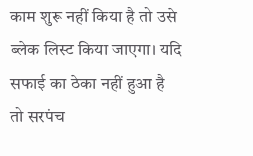काम शुरू नहीं किया है तो उसे ब्लेक लिस्ट किया जाएगा। यदि सफाई का ठेका नहीं हुआ है तो सरपंच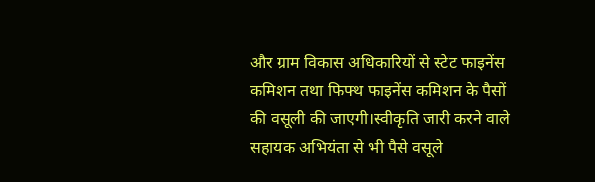और ग्राम विकास अधिकारियों से स्टेट फाइनेंस कमिशन तथा फिफ्थ फाइनेंस कमिशन के पैसों की वसूली की जाएगी।स्वीकृति जारी करने वाले सहायक अभियंता से भी पैसे वसूले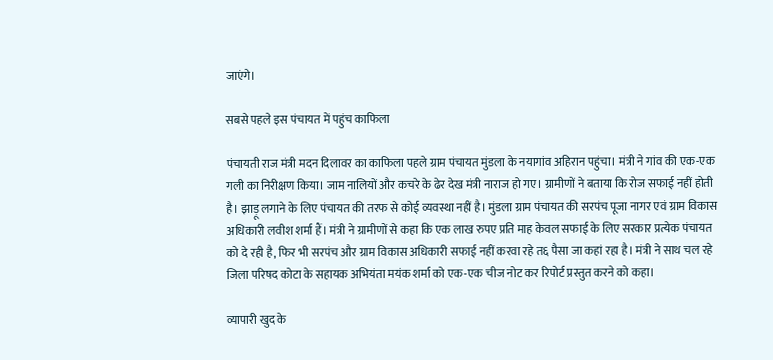जाएंगे।

सबसे पहले इस पंचायत में पहुंच काफिला

पंचायती राज मंत्री मदन दिलावर का काफिला पहले ग्राम पंचायत मुंडला के नयागांव अहिरान पहुंचा। मंत्री ने गांव की एक-एक गली का निरीक्षण किया। जाम नालियों और कचरे के ढेर देख मंत्री नाराज हो गए। ग्रामीणों ने बताया कि रोज सफाई नहीं होती है। झाड़ू लगाने के लिए पंचायत की तरफ से कोई व्यवस्था नहीं है। मुंडला ग्राम पंचायत की सरपंच पूजा नागर एवं ग्राम विकास अधिकारी लवीश शर्मा हैं। मंत्री ने ग्रामीणों से कहा कि एक लाख रुपए प्रति माह केवल सफाई के लिए सरकार प्रत्येक पंचायत को दे रही है, फिर भी सरपंच और ग्राम विकास अधिकारी सफाई नहीं करवा रहे त६ पैसा जा कहां रहा है। मंत्री ने साथ चल रहे जिला परिषद कोटा के सहायक अभियंता मयंक शर्मा को एक-एक चीज नोट कर रिपोर्ट प्रस्तुत करने को कहा।

व्यापारी खुद के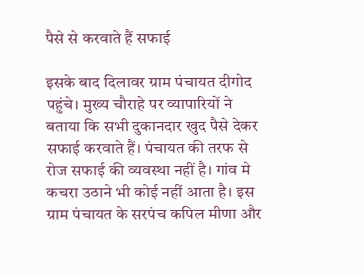पैसे से करवाते हैं सफाई

इसके बाद दिलावर ग्राम पंचायत दीगोद पहुंचे। मुख्य चौराहे पर व्यापारियों ने बताया कि सभी दुकानदार खुद पैसे देकर सफाई करवाते हैं। पंचायत की तरफ से रोज सफाई की व्यवस्था नहीं है। गांव मे कचरा उठाने भी कोई नहीं आता है। इस ग्राम पंचायत के सरपंच कपिल मीणा और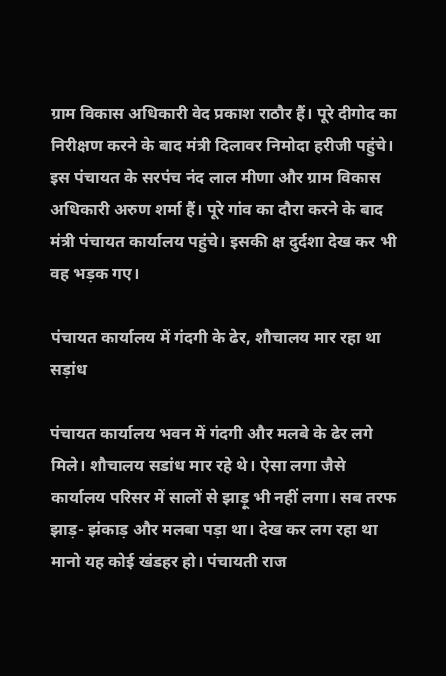ग्राम विकास अधिकारी वेद प्रकाश राठौर हैं। पूरे दीगोद का निरीक्षण करने के बाद मंत्री दिलावर निमोदा हरीजी पहुंचे। इस पंचायत के सरपंच नंद लाल मीणा और ग्राम विकास अधिकारी अरुण शर्मा हैं। पूरे गांव का दौरा करने के बाद मंत्री पंचायत कार्यालय पहुंचे। इसकी क्ष दुर्दशा देख कर भी वह भड़क गए।

पंचायत कार्यालय में गंदगी के ढेर, शौचालय मार रहा था सड़ांध

पंचायत कार्यालय भवन में गंदगी और मलबे के ढेर लगे मिले। शौचालय सडांध मार रहे थे। ऐसा लगा जैसे कार्यालय परिसर में सालों से झाड़ू भी नहीं लगा। सब तरफ झाड़- झंकाड़ और मलबा पड़ा था। देख कर लग रहा था मानो यह कोई खंडहर हो। पंचायती राज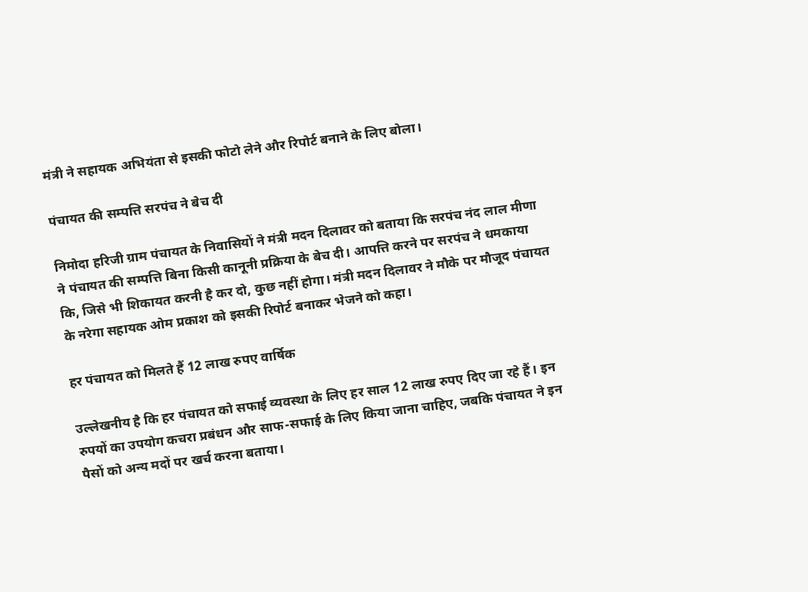मंत्री ने सहायक अभियंता से इसकी फोटो लेने और रिपोर्ट बनाने के लिए बोला।

पंचायत की सम्पत्ति सरपंच ने बेच दी

निमोदा हरिजी ग्राम पंचायत के निवासियों ने मंत्री मदन दिलावर को बताया कि सरपंच नंद लाल मीणा ने पंचायत की सम्पत्ति बिना किसी कानूनी प्रक्रिया के बेच दी। आपत्ति करने पर सरपंच ने धमकाया कि, जिसे भी शिकायत करनी है कर दो, कुछ नहीं होगा। मंत्री मदन दिलावर ने मौके पर मौजूद पंचायत के नरेगा सहायक ओम प्रकाश को इसकी रिपोर्ट बनाकर भेजने को कहा।

हर पंचायत को मिलते हैं 12 लाख रुपए वार्षिक

उल्लेखनीय है कि हर पंचायत को सफाई व्यवस्था के लिए हर साल 12 लाख रुपए दिए जा रहे हैं। इन रुपयों का उपयोग कचरा प्रबंधन और साफ-सफाई के लिए किया जाना चाहिए, जबकि पंचायत ने इन पैसों को अन्य मदों पर खर्च करना बताया।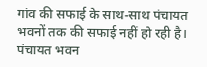गांव की सफाई के साथ-साथ पंचायत भवनों तक की सफाई नहीं हो रही है। पंचायत भवन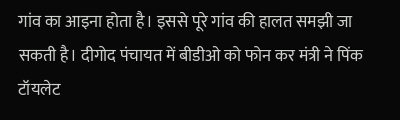गांव का आइना होता है। इससे पूरे गांव की हालत समझी जा सकती है। दीगोद पंचायत में बीडीओ को फोन कर मंत्री ने पिंक टॉयलेट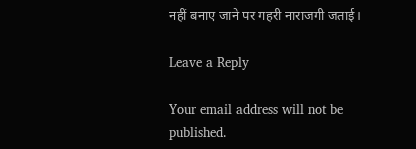नहीं बनाए जाने पर गहरी नाराजगी जताई।

Leave a Reply

Your email address will not be published.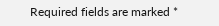Required fields are marked *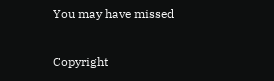You may have missed

Copyright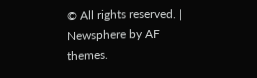© All rights reserved. | Newsphere by AF themes.